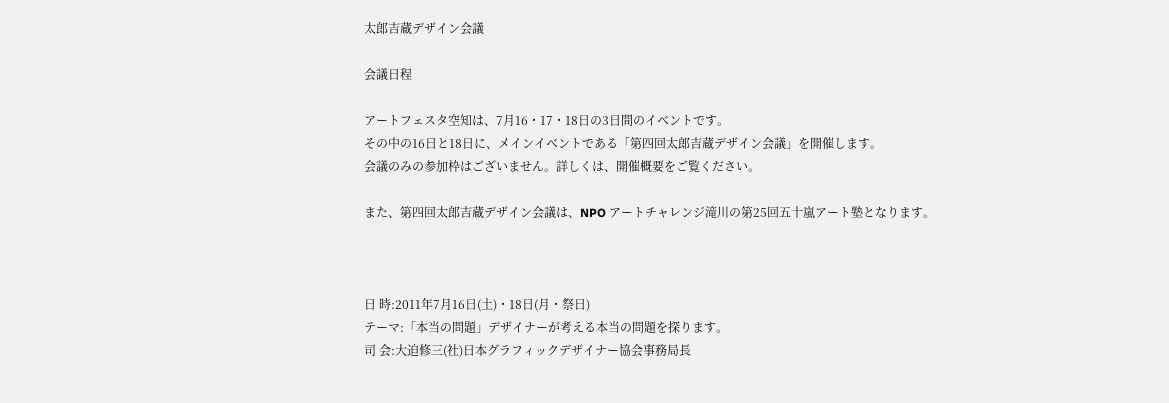太郎吉蔵デザイン会議

会議日程

アートフェスタ空知は、7月16・17・18日の3日間のイベントです。
その中の16日と18日に、メインイベントである「第四回太郎吉蔵デザイン会議」を開催します。
会議のみの参加枠はございません。詳しくは、開催概要をご覧ください。

また、第四回太郎吉蔵デザイン会議は、NPO アートチャレンジ滝川の第25回五十嵐アート塾となります。



日 時:2011年7月16日(土)・18日(月・祭日)
テーマ:「本当の問題」デザイナーが考える本当の問題を探ります。
司 会:大迫修三(社)日本グラフィックデザイナー協会事務局長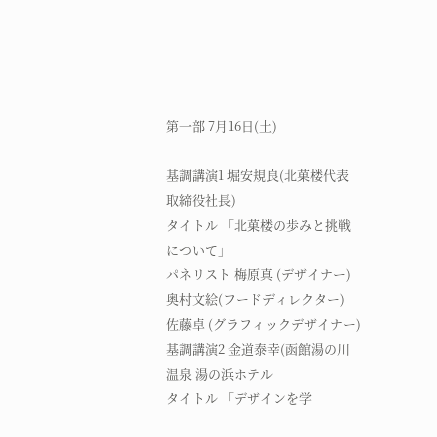第一部 7月16日(土)

基調講演1 堀安規良(北菓楼代表取締役社長)
タイトル 「北菓楼の歩みと挑戦について」
パネリスト 梅原真 (デザイナー)
奥村文絵(フードディレクター)
佐藤卓 (グラフィックデザイナー)
基調講演2 金道泰幸(函館湯の川温泉 湯の浜ホテル
タイトル 「デザインを学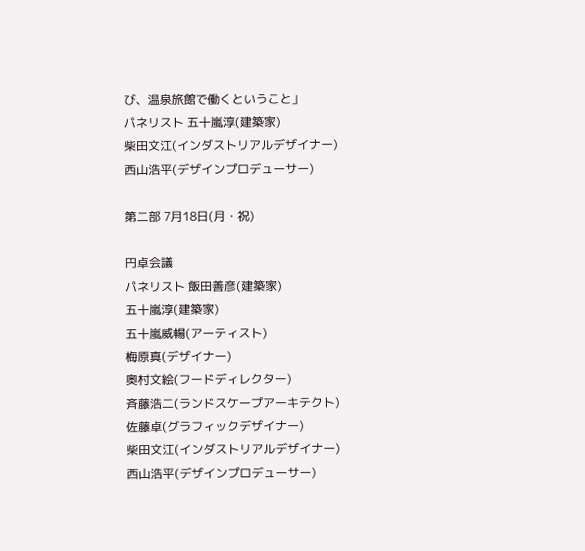び、温泉旅館で働くということ」
パネリスト 五十嵐淳(建築家)
柴田文江(インダストリアルデザイナー)
西山浩平(デザインプロデューサー)

第二部 7月18日(月・祝)

円卓会議
パネリスト 飯田善彦(建築家)
五十嵐淳(建築家)
五十嵐威暢(アーティスト)
梅原真(デザイナー)
奥村文絵(フードディレクター)
斉藤浩二(ランドスケープアーキテクト)
佐藤卓(グラフィックデザイナー)
柴田文江(インダストリアルデザイナー)
西山浩平(デザインプロデューサー)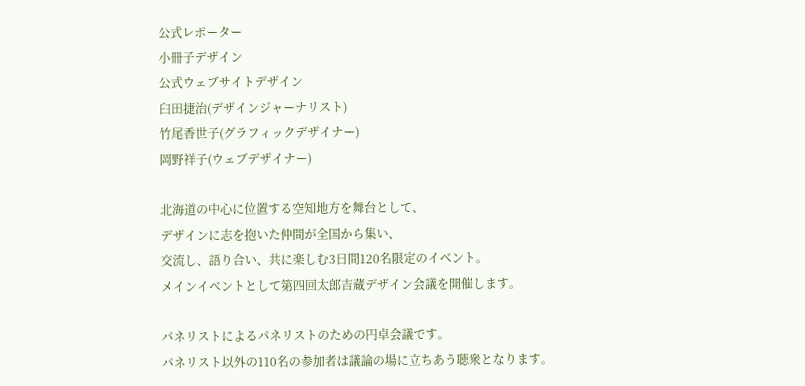公式レポーター
小冊子デザイン
公式ウェブサイトデザイン
臼田捷治(デザインジャーナリスト)
竹尾香世子(グラフィックデザイナー)
岡野祥子(ウェブデザイナー)

北海道の中心に位置する空知地方を舞台として、
デザインに志を抱いた仲間が全国から集い、
交流し、語り合い、共に楽しむ3日間120名限定のイベント。
メインイベントとして第四回太郎吉蔵デザイン会議を開催します。

パネリストによるパネリストのための円卓会議です。
パネリスト以外の110名の参加者は議論の場に立ちあう聴衆となります。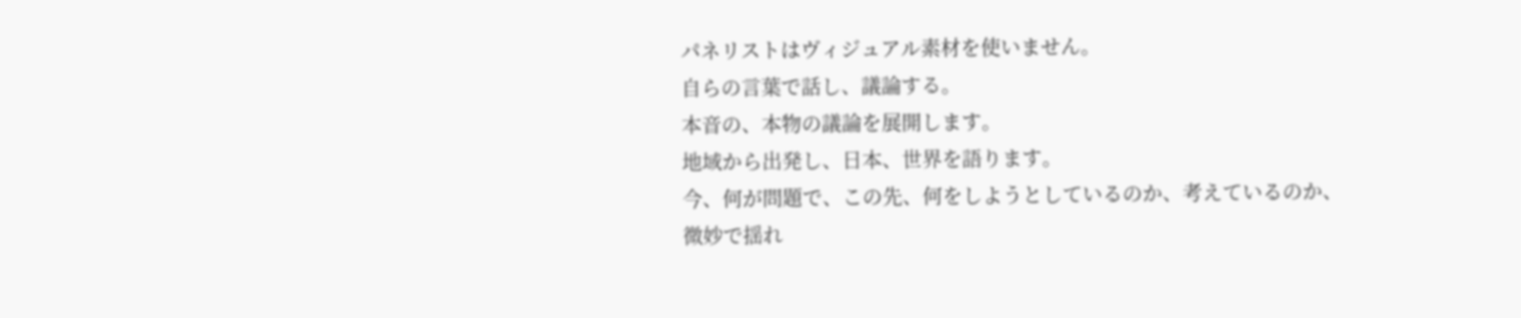パネリストはヴィジュアル素材を使いません。
自らの言葉で話し、議論する。
本音の、本物の議論を展開します。
地域から出発し、日本、世界を語ります。
今、何が問題で、この先、何をしようとしているのか、考えているのか、
微妙で揺れ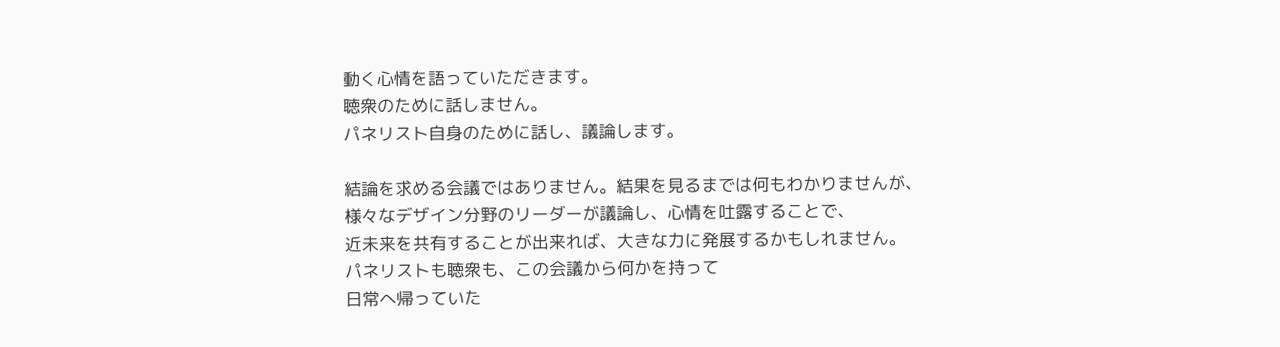動く心情を語っていただきます。
聴衆のために話しません。
パネリスト自身のために話し、議論します。

結論を求める会議ではありません。結果を見るまでは何もわかりませんが、
様々なデザイン分野のリーダーが議論し、心情を吐露することで、
近未来を共有することが出来れば、大きな力に発展するかもしれません。
パネリストも聴衆も、この会議から何かを持って
日常へ帰っていた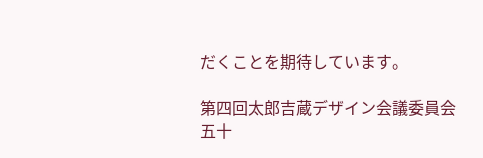だくことを期待しています。

第四回太郎吉蔵デザイン会議委員会
五十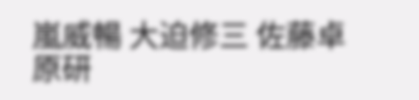嵐威暢 大迫修三 佐藤卓 原研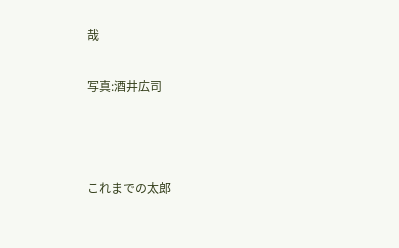哉

写真:酒井広司



これまでの太郎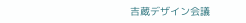吉蔵デザイン会議